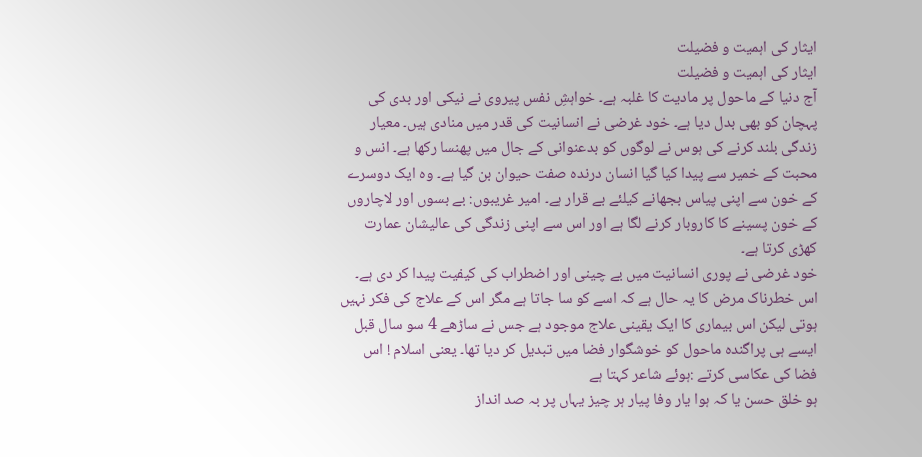ایثار کی اہمیت و فضیلت
ایثار کی اہمیت و فضیلت
آج دنیا کے ماحول پر مادیت کا غلبہ ہے۔ خواہشِ نفس پیروی نے نیکی اور بدی کی پہچان کو بھی بدل دیا ہے۔ خود غرضی نے انسانیت کی قدر میں منادی ہیں۔ معیار زندگی بلند کرنے کی ہوس نے لوگوں کو بدعنوانی کے جال میں پھنسا رکھا ہے۔ انس و محبت کے خمیر سے پیدا کیا گیا انسان درندہ صفت حیوان بن گیا ہے۔ وہ ایک دوسرے کے خون سے اپنی پیاس بجھانے کیلئے بے قرار ہے۔ امیر غریبوں: بے بسوں اور لاچاروں کے خون پسینے کا کاروبار کرنے لگا ہے اور اس سے اپنی زندگی کی عالیشان عمارت کھڑی کرتا ہے۔
خود غرضی نے پوری انسانیت میں بے چینی اور اضطراب کی کیفیت پیدا کر دی ہے۔ اس خطرناک مرض کا یہ حال ہے کہ اسے کو سا جاتا ہے مگر اس کے علاج کی فکر نہیں ہوتی لیکن اس بیماری کا ایک یقینی علاج موجود ہے جس نے ساڑھے 4 سو سال قبل ایسے ہی پراگندہ ماحول کو خوشگوار فضا میں تبدیل کر دیا تھا۔ یعنی اسلام ! اس فضا کی عکاسی کرتے :ہوئے شاعر کہتا ہے
ہو خلق حسن یا کہ ہوا یار وفا پیار ہر چیز یہاں پر بہ صد انداز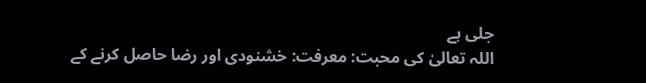جلی ہے
اللہ تعالیٰ کی محبت: معرفت: خشنودی اور رضا حاصل کرنے کے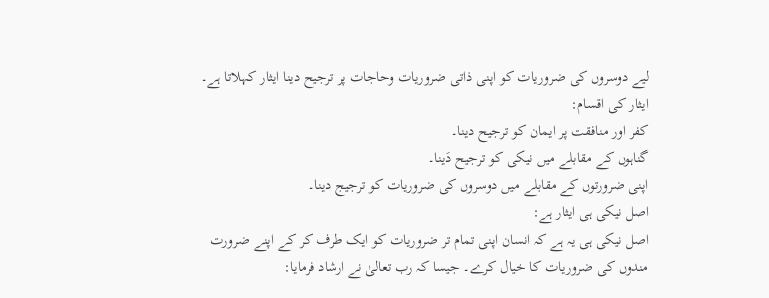لیے دوسروں کی ضروریات کو اپنی ذاتی ضروریات وحاجات پر ترجیح دینا ایثار کہلاتا ہے۔
ایثار کی اقسام:
کفر اور منافقت پر ایمان کو ترجیح دینا۔
گناہوں کے مقابلے میں نیکی کو ترجیح دَینا۔
اپنی ضرورتوں کے مقابلے میں دوسروں کی ضروریات کو ترجیج دینا۔
اصل نیکی ہی ایثار ہے:
اصل نیکی ہی یہ ہے کہ انسان اپنی تمام تر ضروریات کو ایک طرف کر کے اپنے ضرورت مندوں کی ضروریات کا خیال کرے۔ جیسا کہ رب تعالیٰ نے ارشاد فرمایا: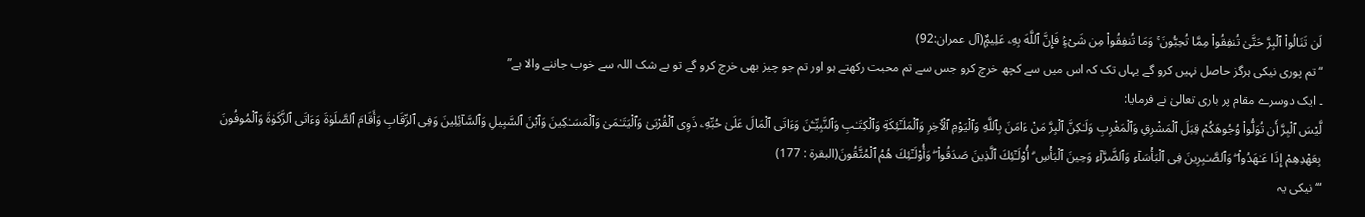لَن تَنَالُوا۟ ٱلْبِرَّ حَتَّىٰ تُنفِقُوا۟ مِمَّا تُحِبُّونَ ۚ وَمَا تُنفِقُوا۟ مِن شَىْءٍۢ فَإِنَّ ٱللَّهَ بِهِۦ عَلِيمٌۭ(آل عمران:92)
“تم پوری نیکی ہرگز حاصل نہیں کرو گے یہاں تک کہ اس میں سے کچھ خرچ کرو جس سے تم محبت رکھتے ہو اور تم جو چیز بھی خرچ کرو گے تو بے شک اللہ سے خوب جاننے والا ہے”
۔ ایک دوسرے مقام پر باری تعالیٰ نے فرمایا:
لَّيْسَ ٱلْبِرَّ أَن تُوَلُّوا۟ وُجُوهَكُمْ قِبَلَ ٱلْمَشْرِقِ وَٱلْمَغْرِبِ وَلَـٰكِنَّ ٱلْبِرَّ مَنْ ءَامَنَ بِٱللَّهِ وَٱلْيَوْمِ ٱلْـَٔاخِرِ وَٱلْمَلَـٰٓئِكَةِ وَٱلْكِتَـٰبِ وَٱلنَّبِيِّـۧنَ وَءَاتَى ٱلْمَالَ عَلَىٰ حُبِّهِۦ ذَوِى ٱلْقُرْبَىٰ وَٱلْيَتَـٰمَىٰ وَٱلْمَسَـٰكِينَ وَٱبْنَ ٱلسَّبِيلِ وَٱلسَّآئِلِينَ وَفِى ٱلرِّقَابِ وَأَقَامَ ٱلصَّلَوٰةَ وَءَاتَى ٱلزَّكَوٰةَ وَٱلْمُوفُونَ بِعَهْدِهِمْ إِذَا عَـٰهَدُوا۟ ۖ وَٱلصَّـٰبِرِينَ فِى ٱلْبَأْسَآءِ وَٱلضَّرَّآءِ وَحِينَ ٱلْبَأْسِ ۗ أُو۟لَـٰٓئِكَ ٱلَّذِينَ صَدَقُوا۟ ۖ وَأُو۟لَـٰٓئِكَ هُمُ ٱلْمُتَّقُونَ(البقرة : 177)
“‘ نیکی یہ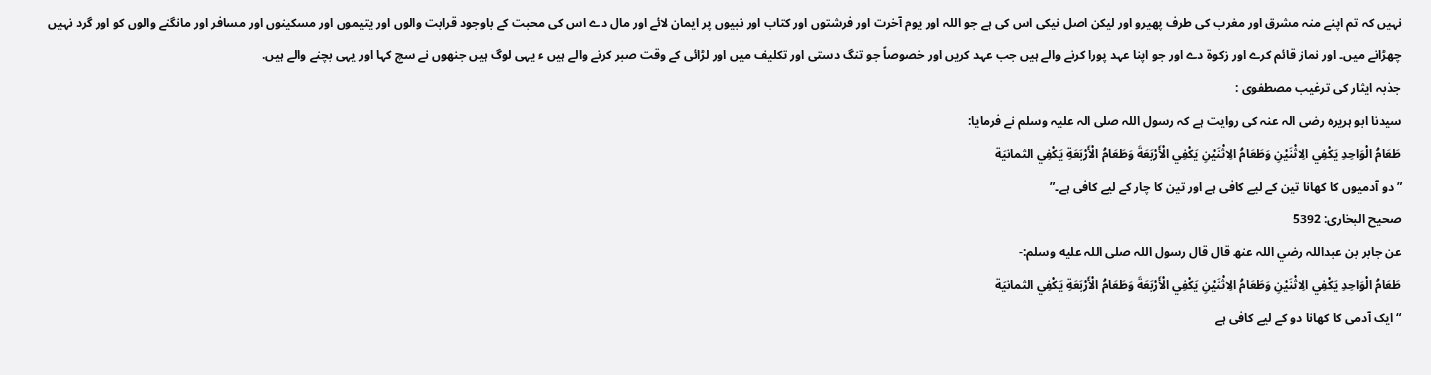نہیں کہ تم اپنے منہ مشرق اور مغرب کی طرف پھیرو اور لیکن اصل نیکی اس کی ہے جو اللہ اور یوم آخرت اور فرشتوں اور کتاب اور نبیوں پر ایمان لائے اور مال دے اس کی محبت کے باوجود قرابت والوں اور یتیموں اور مسکینوں اور مسافر اور مانگنے والوں کو اور گرد نہیں چھڑانے میں۔ اور نماز قائم کرے اور زکوۃ دے اور جو اپنا عہد پورا کرنے والے ہیں جب عہد کریں اور خصوصاً جو تنگ دستی اور تکلیف میں اور لڑائی کے وقت صبر کرنے والے ہیں ء یہی لوگ ہیں جنھوں نے سچ کہا اور یہی بچنے والے ہیں.
جذبہ ایثار کی ترغیب مصطفوی :
سیدنا ابو ہریرہ رضی الہ عنہ کی روایت ہے کہ رسول اللہ صلی الہ علیہ وسلم نے فرمایا:
طَعَامُ الْوَاحِدِ يَكْفِي الِاثْنَيْنِ وَطَعَامُ الِاثْنَيْنِ يَكْفِي الْأَرْبَعَةَ وَطَعَامُ الْأَرْبَعَةِ يَكْفِي الثمانيَة
”دو آدمیوں کا کھانا تین کے لیے کافی ہے اور تین کا چار کے لیے کافی ہے۔”
صحیح البخاری: 5392
عن جابر بن عبداللہ رضي اللہ عنھ قال قال رسول اللہ صلی اللہ عليه وسلم:-
طَعَامُ الْوَاحِدِ يَكْفِي الِاثْنَيْنِ وَطَعَامُ الِاثْنَيْنِ يَكْفِي الْأَرْبَعَةَ وَطَعَامُ الْأَرْبَعَةِ يَكْفِي الثمانيَة
“ایک آدمی کا کھانا دو کے لیے کافی ہے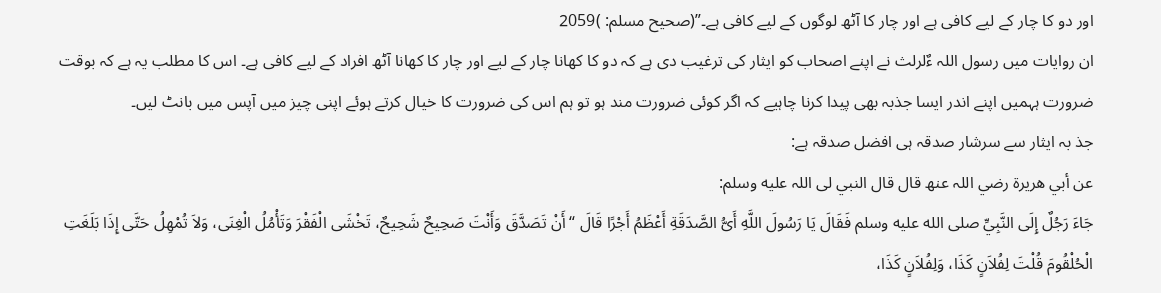اور دو کا چار کے لیے کافی ہے اور چار کا آٹھ لوگوں کے لیے کافی ہے۔”(صحیح مسلم: )2059
ان روایات میں رسول اللہ ءٌلرلث نے اپنے اصحاب کو ایثار کی ترغیب دی ہے کہ دو کا کھانا چار کے لیے اور چار کا کھانا آٹھ افراد کے لیے کافی ہے۔ اس کا مطلب یہ ہے کہ بوقت ضرورت ہہمیں اپنے اندر ایسا جذبہ بھی پیدا کرنا چاہیے کہ اگر کوئی ضرورت مند ہو تو ہم اس کی ضرورت کا خیال کرتے ہوئے اپنی چیز میں آپس میں بانٹ لیں۔
جذ بہ ایثار سے سرشار صدقہ ہی افضل صدقہ ہے:
عن أبي ھریرۃ رضي اللہ عنھ قال قال النبي لی اللہ عليه وسلم:
جَاءَ رَجُلٌ إِلَى النَّبِيِّ صلى الله عليه وسلم فَقَالَ يَا رَسُولَ اللَّهِ أَىُّ الصَّدَقَةِ أَعْظَمُ أَجْرًا قَالَ “ أَنْ تَصَدَّقَ وَأَنْتَ صَحِيحٌ شَحِيحٌ، تَخْشَى الْفَقْرَ وَتَأْمُلُ الْغِنَى، وَلاَ تُمْهِلُ حَتَّى إِذَا بَلَغَتِ الْحُلْقُومَ قُلْتَ لِفُلاَنٍ كَذَا، وَلِفُلاَنٍ كَذَا،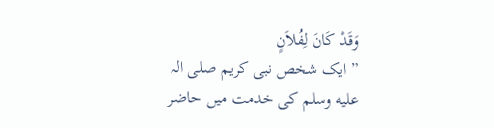وَقَدْ كَانَ لِفُلاَنٍ
” ایک شخص نبی کریم صلی الہ عليه وسلم کی خدمت میں حاضر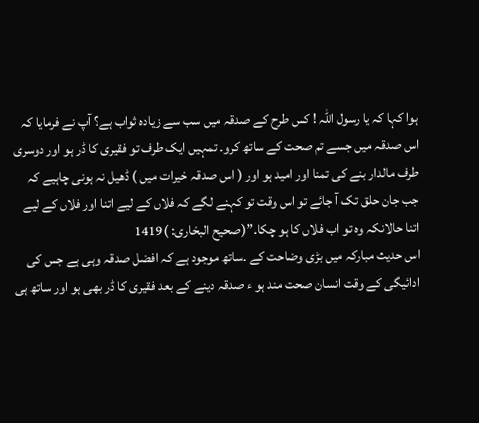ہوا کہا کہ یا رسول اللہ ! کس طرح کے صدقہ میں سب سے زیادہ ثواب ہے؟ آپ نے فرمایا کہ اس صدقہ میں جسے تم صحت کے ساتھ کرو۔ تمہیں ایک طرف تو فقیری کا ڈر ہو اور دوسری طرف مالدار بنے کی تمنا اور امید ہو اور ( اس صدقہ خیرات میں ) ڈھیل نہ ہونی چاہیے کہ جب جان حلق تک آ جائے تو اس وقت تو کہنے لگے کہ فلاں کے لیے اتنا اور فلاں کے لیے اتنا حالانکہ وہ تو اب فلاں کا ہو چکا۔”(صحیح البخاری: )1419
اس حدیث مبارکہ میں بڑی وضاحت کے ۔ساتھ موجود ہے کہ افضل صدقہ وہی ہے جس کی ادائیگی کے وقت انسان صحت مند ہو ء صدقہ دینے کے بعد فقیری کا ڈر بھی ہو اور ساتھ ہی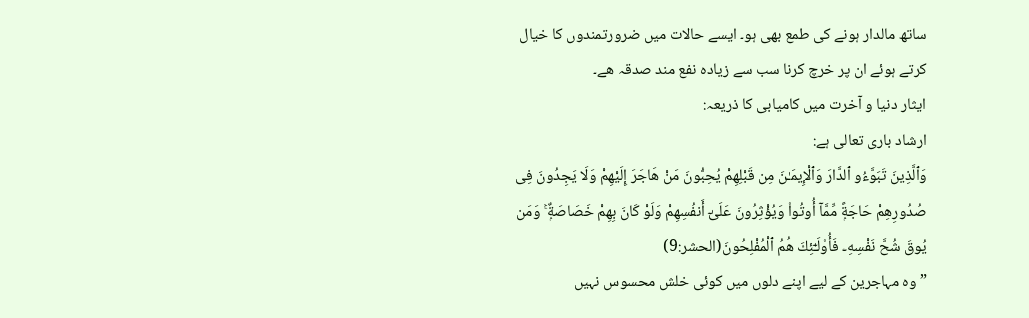ساتھ مالدار ہونے کی طمع بھی ہو۔ ایسے حالات میں ضرورتمندوں کا خیال کرتے ہوئے ان پر خرچ کرنا سب سے زیادہ نفع مند صدقہ ھے۔
ایثار دنیا و آخرت میں کامیابی کا ذریعہ:
ارشاد باری تعالی ہے:
وَٱلَّذِينَ تَبَوَّءُو ٱلدَّارَ وَٱلْإِيمَـٰنَ مِن قَبْلِهِمْ يُحِبُّونَ مَنْ هَاجَرَ إِلَيْهِمْ وَلَا يَجِدُونَ فِى صُدُورِهِمْ حَاجَةًۭ مِّمَّآ أُوتُوا۟ وَيُؤْثِرُونَ عَلَىٰٓ أَنفُسِهِمْ وَلَوْ كَانَ بِهِمْ خَصَاصَةٌۭ ۚ وَمَن يُوقَ شُحَّ نَفْسِهِۦ فَأُو۟لَـٰٓئِكَ هُمُ ٱلْمُفْلِحُونَ(الحشر:9)
” وہ مہاجرین کے لیے اپنے دلوں میں کوئی خلش محسوس نہیں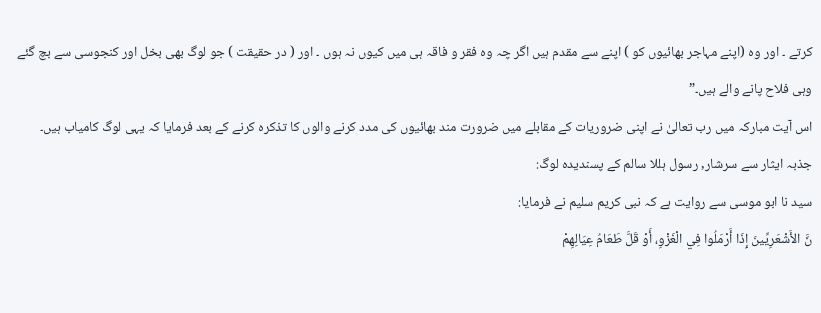کرتے ۔ اور وہ (اپنے مہاجر بھائیوں کو ) اپنے سے مقدم ہیں اگر چہ وہ فقر و فاقہ ہی میں کیوں نہ ہوں ۔ اور ( در حقیقت ) جو لوگ بھی بخل اور کنجوسی سے بچ گئے وہی فلاح پانے والے ہیں۔”
اس آیت مبارکہ میں رب تعالیٰ نے اپنی ضروریات کے مقابلے میں ضرورت مند بھائیوں کی مدد کرنے والوں کا تذکرہ کرنے کے بعد فرمایا کہ یہی لوگ کامیاب ہیں۔
جذبہ ایثار سے سرشار, رسول ہللا سالم کے پسندیدہ لوگ:
سید نا ابو موسی سے روایت ہے کہ نبی کریم سلیم نے فرمایا:
نَّ الأَشْعَرِيِّينَ إِذَا أَرْمَلُوا فِي الْغَزْوِ، أَوْ قَلَّ طَعَامُ عِيَالِهِمْ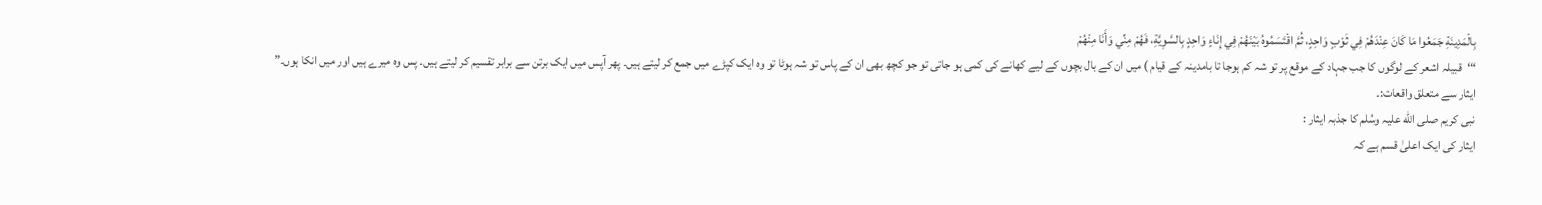بِالْمَدِينَةِ جَمَعُوا مَا كَانَ عِنْدَهُمْ فِي ثَوْبٍ وَاحِدٍ، ثُمَّ اقْتَسَمُوهُ بَيْنَهُمْ فِي إِنَاءٍ وَاحِدٍ بِالسَّوِيَّةِ، فَهُمْ مِنِّي وَأَنَا مِنْهُمْ
“‘قبیلہ اشعر کے لوگوں کا جب جہاد کے موقع پر تو شہ کم ہوجا تا بامدینہ کے قیام ) میں ان کے بال بچوں کے لیے کھانے کی کمی ہو جاتی تو جو کچھ بھی ان کے پاس تو شہ ہوٹا تو وہ ایک کپڑے میں جمع کر لیتے ہیں۔ پھر آپس میں ایک برتن سے برابر تقسیم کر لیتے ہیں۔ پس وہ میرے ہیں اور میں انکا ہوں۔”
ایثار سے متعلق واقعات:۔
نبی کریم صلی الله علیہ وسُلم کا جذبہ ایثار :
ایثار کی ایک اعلیٰ قسم ہے کہ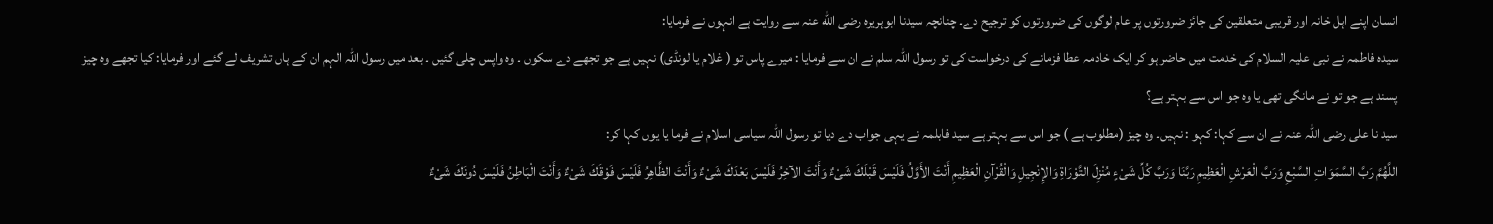انسان اپنے اہل خانہ اور قریبی متعلقین کی جائز ضرورتوں پر عام لوگوں کی ضرورتوں کو ترجیح دے۔ چنانچہ سیدنا ابوہریرہ رضی الله عنہ سے روایت ہے انہوں نے فرمایا:
سیدہ فاطمہ نے نبی علیہ السلام کی خدمت میں حاضر ہو کر ایک خادمہ عطا فزمانے کی درخواست کی تو رسول اللہ سلم نے ان سے فرمایا : میرے پاس تو ( غلام یا لونڈی) نہیں ہے جو تجھے دے سکوں ۔ وہ واپس چلی گئیں ۔ بعد میں رسول اللہ الہم ان کے ہاں تشریف لے گئے اور فرمایا: کیا تجھے وہ چیز پسند ہے جو تو نے مانگی تھی یا وہ جو اس سے بہتر ہے؟
سید نا علی رضی اللہ عنہ نے ان سے کہا: کہو : نہیں۔ وہ چیز (مطلوب ہے ) جو اس سے بہتر ہے سید فابلمہ نے یہی جواب دے دیا تو رسول اللہ سیاسی اسلام نے فرما یا یوں کہا کر:
اللَّهُمَّ رَبَّ السَّمَوَاتِ السَّبْعِ وَرَبَّ الْعَرْشِ الْعَظِيمِ رَبَّنَا وَرَبَّ كُلِّ شَىْءٍ مُنْزِلَ التَّوْرَاةِ وَالإِنْجِيلِ وَالْقُرْآنِ الْعَظِيمِ أَنْتَ الأَوَّلُ فَلَيْسَ قَبْلَكَ شَىْءٌ وَأَنْتَ الآخِرُ فَلَيْسَ بَعْدَكَ شَىْءٌ وَأَنْتَ الظَّاهِرُ فَلَيْسَ فَوْقَكَ شَىْءٌ وَأَنْتَ الْبَاطِنُ فَلَيْسَ دُونَكَ شَىْءٌ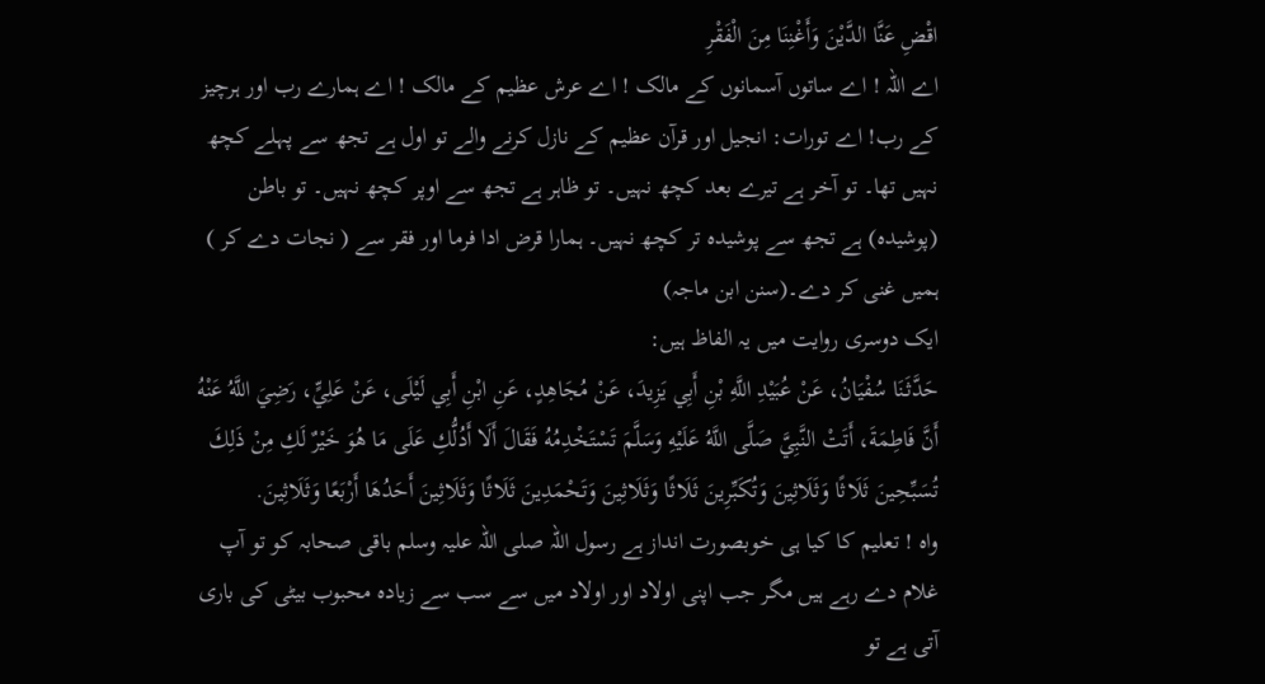اقْضِ عَنَّا الدَّيْنَ وَأَغْنِنَا مِنَ الْفَقْرِ
اے اللہ ! اے ساتوں آسمانوں کے مالک ! اے عرش عظیم کے مالک ! اے ہمارے رب اور ہرچیز کے رب! اے تورات: انجیل اور قرآن عظیم کے نازل کرنے والے تو اول ہے تجھ سے پہلے کچھ نہیں تھا۔ تو آخر ہے تیرے بعد کچھ نہیں۔ تو ظاہر ہے تجھ سے اوپر کچھ نہیں۔ تو باطن (پوشیدہ) ہے تجھ سے پوشیدہ تر کچھ نہیں۔ ہمارا قرض ادا فرما اور فقر سے ( نجات دے کر ) ہمیں غنی کر دے۔(سنن ابن ماجہ)
ایک دوسری روایت میں یہ الفاظ ہیں:
حَدَّثَنَا سُفْيَانُ، عَنْ عُبَيْدِ اللَّهِ بْنِ أَبِي يَزِيدَ، عَنْ مُجَاهِدٍ، عَنِ ابْنِ أَبِي لَيْلَى، عَنْ عَلِيٍّ، رَضِيَ اللَّهُ عَنْهُ أَنَّ فَاطِمَةَ، أَتَتْ النَّبِيَّ صَلَّى اللَّهُ عَلَيْهِ وَسَلَّمَ تَسْتَخْدِمُهُ فَقَالَ أَلَا أَدُلُّكِ عَلَى مَا هُوَ خَيْرٌ لَكِ مِنْ ذَلِكَ تُسَبِّحِينَ ثَلَاثًا وَثَلَاثِينَ وَتُكَبِّرِينَ ثَلَاثًا وَثَلَاثِينَ وَتَحْمَدِينَ ثَلَاثًا وَثَلَاثِينَ أَحَدُهَا أَرْبَعًا وَثَلَاثِينَ.
واہ ! تعلیم کا کیا ہی خوبصورت انداز ہے رسول اللہ صلی اللہ علیہ وسلم باقی صحابہ کو تو آپ غلام دے رہے ہیں مگر جب اپنی اولاد اور اولاد میں سے سب سے زیادہ محبوب بیٹی کی باری آتی ہے تو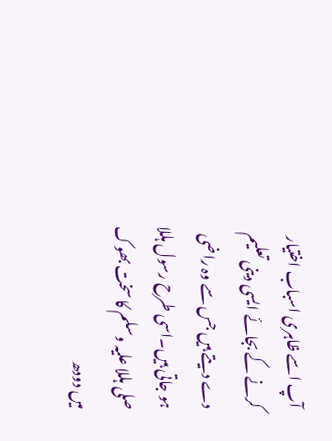آپ اسے ظاہری اسباب اختیار کرنے کے بجائے ایسی دینی تعلیم دے دیتے ہیں جس سے وہ راضی ہو جاتی ہیں۔اسی طرح رسول ہللا صلی ہللا علیہ وسلم کا سخت بھوک میں دودھ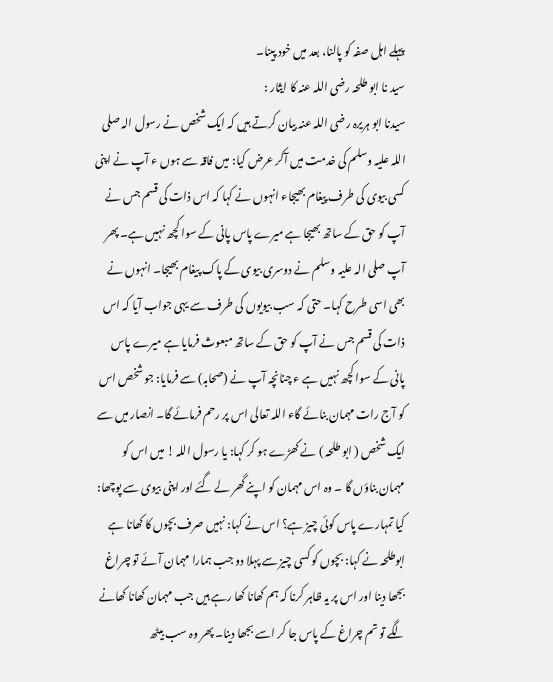پہلے اہل صفہ کو پالنا، بعد میں خود پینا۔
سید نا ابو طلحہ رضی اللہ عنہ کا ایثار :
سیدنا ابو ہریرہ رضی اللہ عنہ بیان کرتے ہیں کہ ایک شخص نے رسول الہ صلی اللہ علیہ وسلم کی خدمت میں آکر عرض کیا: میں فاقہ سے ہوں ء آپ نے اپنی کسی بیوی کی طرف پیغام بھیجاء انہوں نے کہا کہ اس ذات کی قسم جس نے آپ کو حق کے ساتھ بھیجا ہے میرے پاس پانی کے سوا کچھ نہیں ہے۔ پھر آپ صلی الہ علیہ وسلم نے دوسری بیوی کے پاک پیغام بھیجا۔ انہوں نے بھی اسی طرح کہا۔ حتی کہ سب بیویوں کی طرف سے یہی جواب آیا کہ اس ذات کی قسم جس نے آپ کو حق کے ساتھ مبعوث فرمایا ہے میرے پاس پانی کے سوا کچھ نہیں ہے ء چنانچہ آپ نے (صحابہ) سے فرمایا: جو شخص اس کو آج رات مہمان بنائے گاء اللہ تعالی اس پر رحم فرمائے گا۔ انصار میں سے ایک شخص ( ابو طلحہ ) نے کھڑے ہو کر کہا: یا رسول اللہ ! میں اس کو مہمان بناؤں گا ۔ وہ اس مہمان کو اپنے گھر لے گئے اور اپنی بیوی سے پوچھا: کیا تمہارے پاس کوئی چیز ہے؟ اس نے کہا: نہیں صرف بچوں کا کھانا ہے ابوطلحہ نے کہا: بچوں کو کسی چیز سے پہلا دو جب ہمارا مہمان آئے تو چراغ بجھا دینا اور اس پر یہ ظاہر کرنا کہ ہم کھانا کھا رہے ہیں جب مہمان کھانا کھانے لگے تو تم چراغ کے پاس جا کر اسے بجھا دینا۔ پھر وہ سب بیٹھ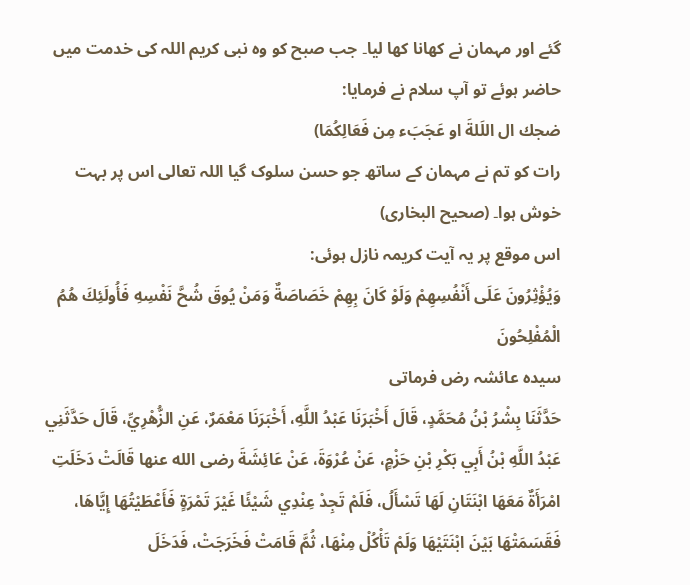گئے اور مہمان نے کھانا کھا لیا۔ جب صبح کو وہ نبی کریم اللہ کی خدمت میں حاضر ہوئے تو آپ سلام نے فرمایا:
ضجك ال اللَلةَ او عَجَبَء مِن فَعَالِكُمَا)
رات کو تم نے مہمان کے ساتھ جو حسن سلوک گیا اللہ تعالی اس پر بہت خوش ہوا۔ (صحیح البخاری)
اس موقع پر یہ آیت کریمہ نازل ہوئی:
وَيُؤْثِرُونَ عَلَى أَنْفُسِهِمْ وَلَوْ كَانَ بِهِمْ خَصَاصَةٌ وَمَنْ يُوقَ شُحَّ نَفْسِهِ فَأُولَئِكَ هُمُ الْمُفْلِحُونَ
سیدہ عائشہ رض فرماتی
حَدَّثَنَا بِشْرُ بْنُ مُحَمَّدٍ، قَالَ أَخْبَرَنَا عَبْدُ اللَّهِ، أَخْبَرَنَا مَعْمَرٌ، عَنِ الزُّهْرِيِّ، قَالَ حَدَّثَنِي عَبْدُ اللَّهِ بْنُ أَبِي بَكْرِ بْنِ حَزْمٍ، عَنْ عُرْوَةَ، عَنْ عَائِشَةَ رضى الله عنها قَالَتْ دَخَلَتِ امْرَأَةٌ مَعَهَا ابْنَتَانِ لَهَا تَسْأَلُ، فَلَمْ تَجِدْ عِنْدِي شَيْئًا غَيْرَ تَمْرَةٍ فَأَعْطَيْتُهَا إِيَّاهَا، فَقَسَمَتْهَا بَيْنَ ابْنَتَيْهَا وَلَمْ تَأْكُلْ مِنْهَا، ثُمَّ قَامَتْ فَخَرَجَتْ، فَدَخَلَ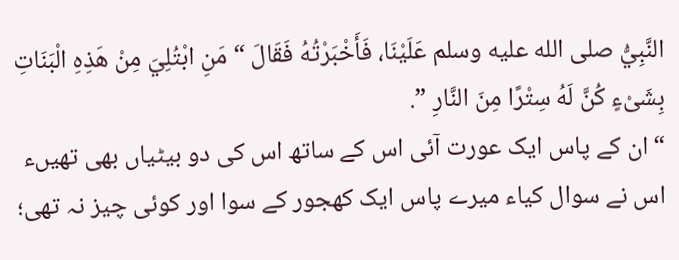النَّبِيُّ صلى الله عليه وسلم عَلَيْنَا، فَأَخْبَرْتُهُ فَقَالَ “ مَنِ ابْتُلِيَ مِنْ هَذِهِ الْبَنَاتِ بِشَىْءٍ كُنَّ لَهُ سِتْرًا مِنَ النَّارِ ”.
“ان کے پاس ایک عورت آئی اس کے ساتھ اس کی دو بیٹیاں بھی تھیںء اس نے سوال کیاء میرے پاس ایک کھجور کے سوا اور کوئی چیز نہ تھی؛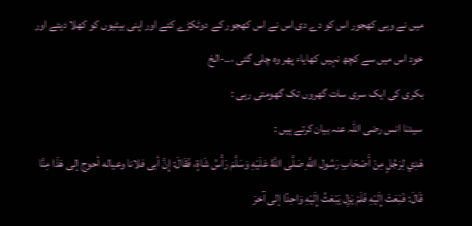میں نے وہی کھجور اس کو دے دی اس نے اس کھجور کے دوٹکڑے کئے اور اپنی بیٹیوں کو کھلا دیئے اور خود اس میں سے کچھ نہیں کھایاء پھر وہ چلی گئی ،۔۔-الخ
بکری کی ایک سری سات گھروں تک گھومتی رہی :
سیدنا انس رضی اللہ عنہ بیان کرتے ہیں :
هْدِي لِرَجُلٍ مِنْ أَصْحَابِ رَسُول اللَّهِ صَلَّى اللَّهُ عَلَيْهِ وَسَلَّمَ رَأْسُ شَاةٍ، فَقَالَ: إِنَّ أبى فلانا وعياله أحوج إلى هَذَا مِنَّا قَالَ: فَبَعَثَ إِلَيْهِ فَلَمْ يَزِل يَبْعَثُ إِلَيْهِ وَاحِدًا إلى آخرَ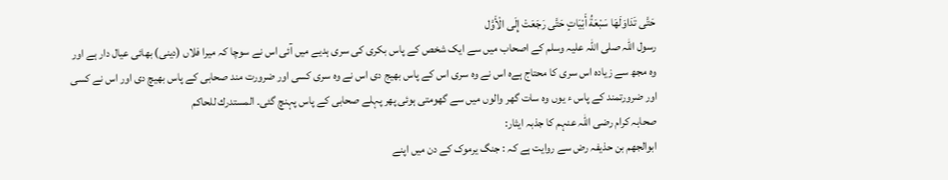حَتَّى تَدَاوَلَهَا سَبْعَةُ أَبْيَاتٍ حَتَّى رَجَعَتْ إِلَى الْأَوَّل
رسول اللہ صلی اللہ علیہ وسلم کے اصحاب میں سے ایک شخص کے پاس بکری کی سری ہدیے میں آئی اس نے سوچا کہ میرا فلاں (دینی) بھائی عیال دار ہے اور وہ مجھ سے زیادہ اس سری کا محتاج ہےە اس نے وہ سری اس کے پاس بھیج دی اس نے وہ سری کسی اور ضرورت مند صحابی کے پاس بھیچ دی اور اس نے کسی اور ضرورتمند کے پاس ء یوں وہ سات گھر والوں میں سے گھومتی ہوئی پھر پہلے صحابی کے پاس پہنچ گئی۔ المستدرك للحاکم
صحابہ کرام رضی اللہ عنہم کا جذبہ ایثار:
ابوالجھم بن حذیفہ رض سے روایت ہے کہ : جنگ یرموک کے دن میں اپنے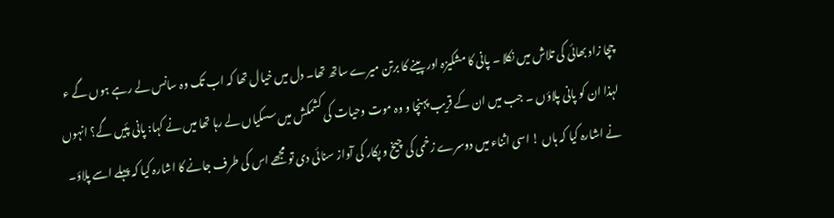چچا زاد بھائی کی تلاش میں نکلا ۔ پانی کا مشکیزہ اور پینے کا برتن میرے ساتھ تھا۔ دل میں خیال تھا کہ اب تک وہ سانس لے رہے ہوں گے ء لہذا ان کو پانی پلاؤں ۔ جب میں ان کے قریب پہنچا و وہ موت وحیات کی کشمکش میں سسکیاں لے رہا تھا میں نے کہا: پانی پئیں گے؟ انہوں نے اشارہ کیا کہ ہاں ! اسی اثناء میں دوسرے زخمی کی چیخ و پکار کی آواز سنائی دی تو مجھے اس کی طرف جانے کا اشارہ کیا کہ پہلے اسے پلاؤ۔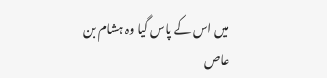میں اس کے پاس گیا وہ ہشام بن عاص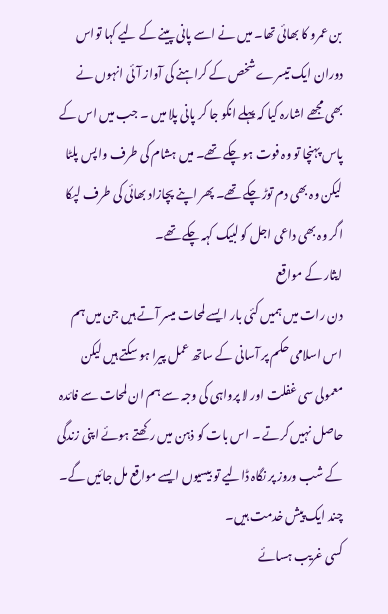بن عمرو کا بھائی تھا۔ میں نے اسے پانی پینے کے لیے کہا تواس دوران ایک تیسرے شخص کے کراہنے کی آواز آئی انہوں نے بھی مجھے اشارہ کیا کہ پہلے انکو جا کر پانی پلا میں ۔ جب میں اس کے پاس پہنچا تو وہ فوت ہو چکے تھے۔ میں ہشام کی طرف واپس پلٹا لیکن وہ بھی دم توڑ چکے تھے۔ پھر اپنے پچازاد بھائی کی طرف لپکا اگر وہ بھی داعی اجل کو لبیک کہہ چکے تھے۔
ایثار کے مواقع
دن رات میں ہمیں کئی بار ایسے لمحات میسر آتے ہیں جن میں ہم اس اسلامی حکم پر آسانی کے ساتھ عمل پیرا ہو سکتے ہیں لیکن معمولی سی غفلت اور لا پرواہی کی وجہ سے ہم ان لمحات سے فائدہ حاصل نہیں کرتے ۔ اس بات کو ذہن میں رکھتے ہوئے اپنی زندگی کے شب وروز پر نگاہ ڈالیے تو بیسیوں ایسے مواقع مل جائیں گے۔ چند ایک پیش خدمت ہیں۔
کسی غریب ہسائے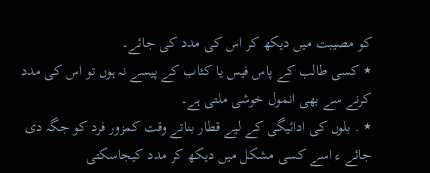کو مصیبت میں دیکھ کر اس کی مدد کی جائے۔
٭ کسی طالب کے پاس فیس یا کثاب کے پیسے نہ ہوں تو اس کی مدد کرنے سے بھی انمول خوشی ملتی ہے۔
٭ . بلوں کی ادائیگی کے لیے قطار بناتے وقت کمزور فرد کو جگہ دی جائے ء اسے کسی مشکل میں دیکھ کر مدد کیجاسکتی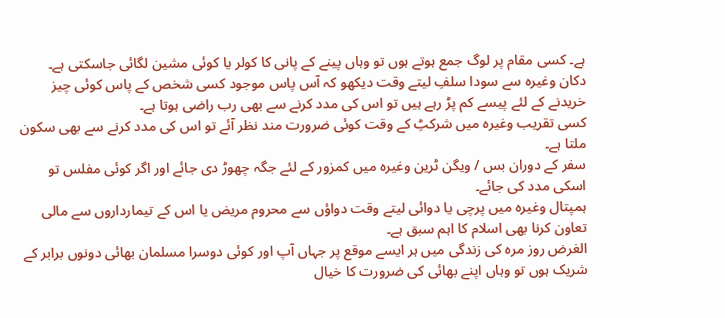ہے۔ کسی مقام پر لوگ جمع ہوتے ہوں تو وہاں پینے کے پانی کا کولر یا کوئی مشین لگائی جاسکتی ہے۔ دکان وغیرہ سے سودا سلفِ لیتے وقت دیکھو کہ آس پاس موجود کسی شخص کے پاس کوئی چیز خریدنے کے لئے پیسے کم پڑ رہے ہیں تو اس کی مدد کرنے سے بھی رب راضی ہوتا ہے۔
کسی تقریب وغیرہ میں شرکٹِ کے وقت کوئی ضرورت مند نظر آئے تو اس کی مدد کرنے سے بھی سکون ملتا ہے۔
سفر کے دوران بس / ویگن ٹرین وغیرہ میں کمزور کے لئے جگہ چھوڑ دی جائے اور اگر کوئی مفلس تو اسکی مدد کی جائے۔
ہمپتال وغیرہ میں پرچی یا دوائی لیتے وقت دواؤں سے محروم مریض یا اس کے تیمارداروں سے مالی تعاون کرنا بھی اسلام کا اہم سبق ہے۔
الغرض روز مرہ کی زندگی میں ہر ایسے موقع پر جہاں آپ اور کوئی دوسرا مسلمان بھائی دونوں برابر کے شریک ہوں تو وہاں اپنے بھائی کی ضرورت کا خیال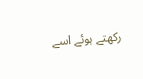رکھتے ہوئے اسے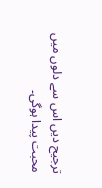ترجیح دیں اس سے دلوں میں محبت پیدا ہوگی۔